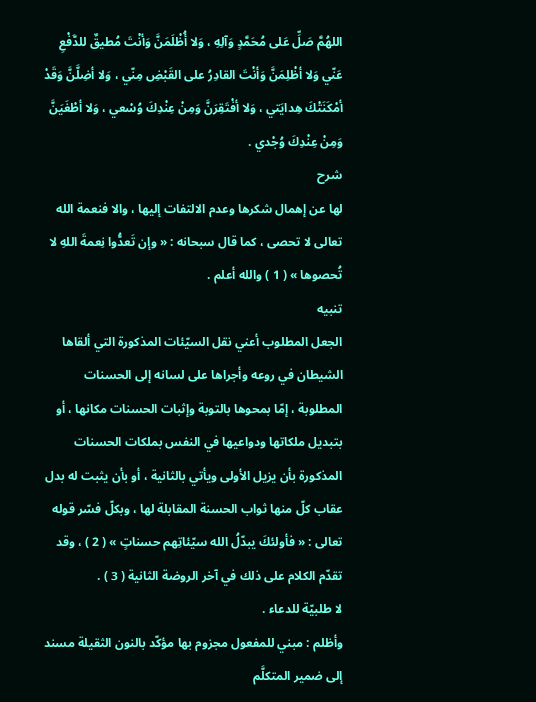اللهُمَّ صَلِّ عَلى مُحَمَّدٍ وَآلِهِ ، وَلا أُظْلَمَنَّ وَأنْتَ مُطيقٌ للدَّفْعِ عَنّي وَلا أظْلِمَنَّ وَأنْتَ القادِرُ على القَبْضِ مِنّي ، وَلا أضِلَّنَّ وَقَدْ أمْكَنَتْكَ هِدايَتي ، وَلا أفْتَقِرَنَّ وَمِنْ عِنْدِكَ وُسْعي ، وَلا أطْغَيَنَّ وَمِنْ عِنْدِكَ وُجْدي .
شرح
لها عن إهمال شكرها وعدم الالتفات إليها ، والا فنعمة الله تعالى لا تحصى ، كما قال سبحانه : « وإن تَعدُّوا نِعمةَ اللهِ لا تُحصوها » ( 1 ) والله أعلم .
تنبيه
الجعل المطلوب أعني نقل السيّئات المذكورة التي ألقاها الشيطان في روعه وأجراها على لسانه إلى الحسنات المطلوبة ، إمّا بمحوها بالتوبة وإثبات الحسنات مكانها ، أو بتبديل ملكاتها ودواعيها في النفس بملكات الحسنات المذكورة بأن يزيل الأولى ويأتي بالثانية ، أو بأن يثبت له بدل عقاب كلّ منها ثواب الحسنة المقابلة لها ، وبكلّ فسّر قوله تعالى : « فأولئكَ يبدّلُ الله سيّئاتِهم حسناتٍ » ( 2 ) ، وقد تقدّم الكلام على ذلك في آخر الروضة الثانية ( 3 ) .
لا طلبيّة للدعاء .
وأظلم : مبني للمفعول مجزوم بها مؤكّد بالنون الثقيلة مسند إلى ضمير المتكلَّم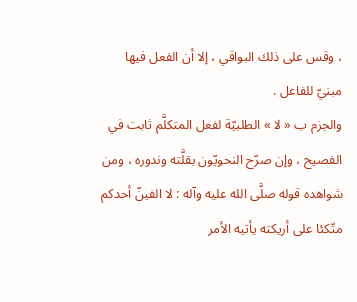، وقس على ذلك البواقي ، إلا أن الفعل فيها مبنيّ للفاعل .
والجزم ب « لا » الطلبيّة لفعل المتكلَّم ثابت في الفصيح ، وإن صرّح النحويّون بقلَّته وندوره ، ومن شواهده قوله صلَّى الله عليه وآله : لا الفينّ أحدكم متّكئا على أريكته يأتيه الأمر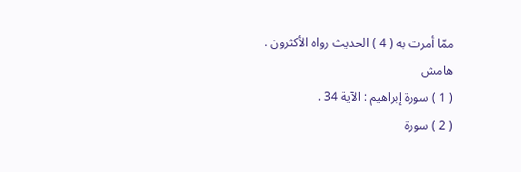ممّا أمرت به ( 4 ) الحديث رواه الأكثرون .
هامش
( 1 ) سورة إبراهيم : الآية 34 .
( 2 ) سورة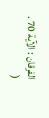الفرقان : الآية 70 .
(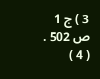3 ) ج 1 ص 502 .
( 4 )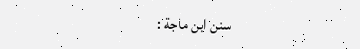سنن ابن ماجة :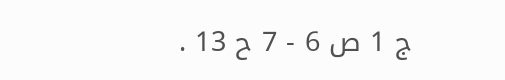ج 1 ص 6 - 7 ح 13 .